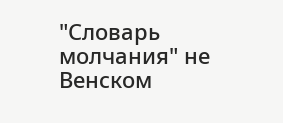"Словарь молчания" не Венском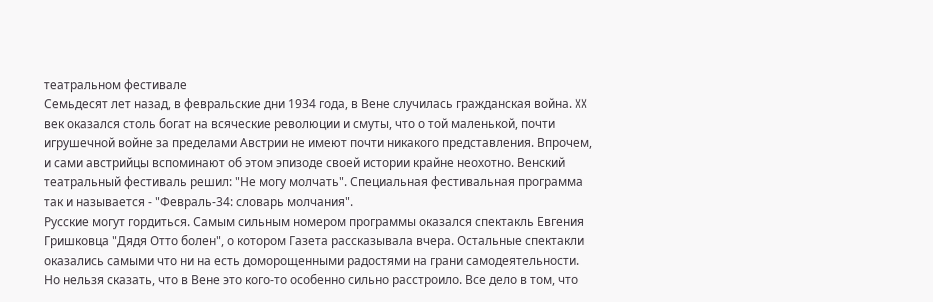театральном фестивале
Семьдесят лет назад, в февральские дни 1934 года, в Вене случилась гражданская война. XX век оказался столь богат на всяческие революции и смуты, что о той маленькой, почти игрушечной войне за пределами Австрии не имеют почти никакого представления. Впрочем, и сами австрийцы вспоминают об этом эпизоде своей истории крайне неохотно. Венский театральный фестиваль решил: "Не могу молчать". Специальная фестивальная программа так и называется - "Февраль-34: словарь молчания".
Русские могут гордиться. Самым сильным номером программы оказался спектакль Евгения Гришковца "Дядя Отто болен", о котором Газета рассказывала вчера. Остальные спектакли оказались самыми что ни на есть доморощенными радостями на грани самодеятельности. Но нельзя сказать, что в Вене это кого-то особенно сильно расстроило. Все дело в том, что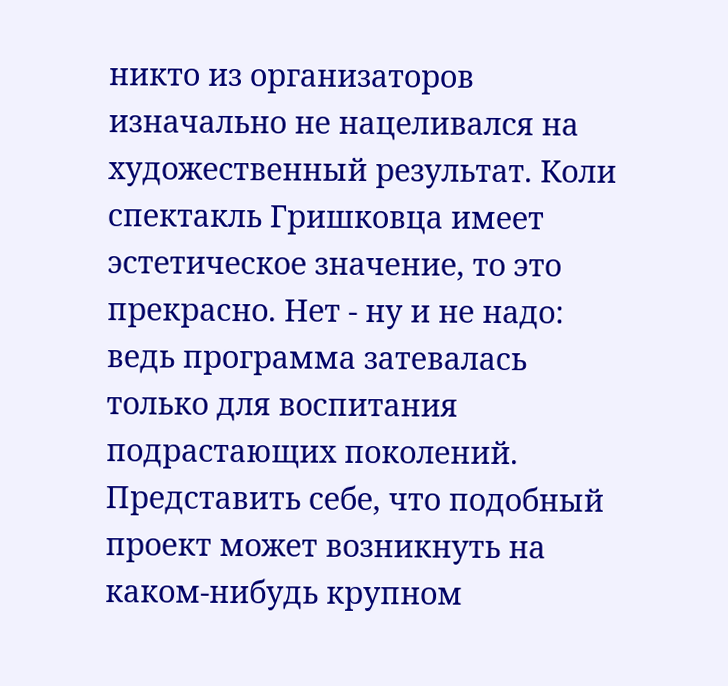никто из организаторов изначально не нацеливался на художественный результат. Коли спектакль Гришковца имеет эстетическое значение, то это прекрасно. Нет - ну и не надо: ведь программа затевалась только для воспитания подрастающих поколений.
Представить себе, что подобный проект может возникнуть на каком-нибудь крупном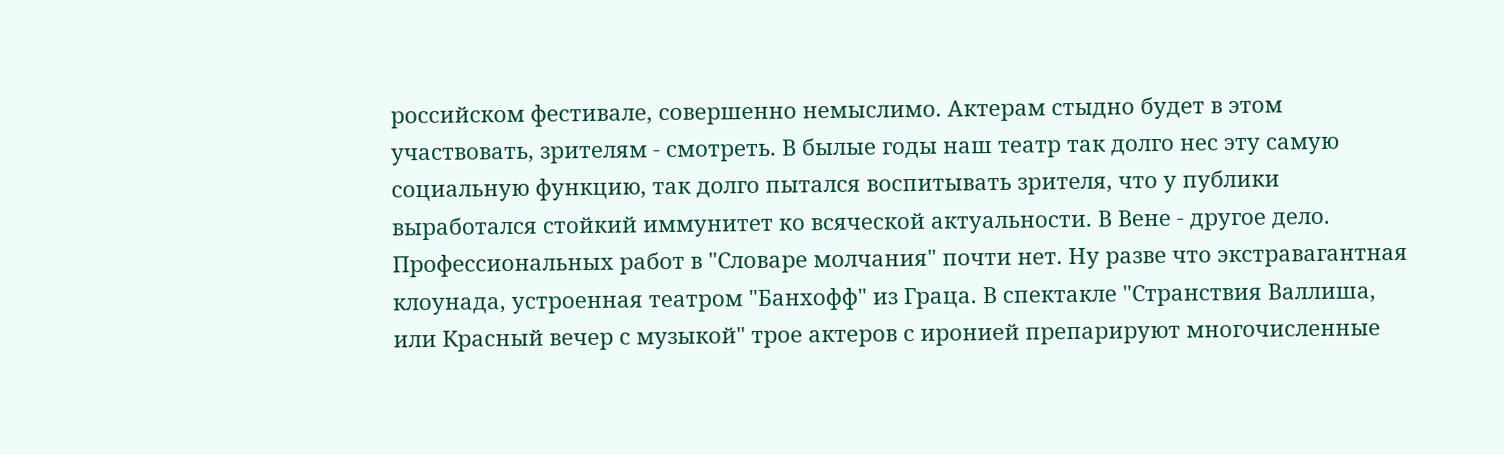российском фестивале, совершенно немыслимо. Актерам стыдно будет в этом участвовать, зрителям - смотреть. В былые годы наш театр так долго нес эту самую социальную функцию, так долго пытался воспитывать зрителя, что у публики выработался стойкий иммунитет ко всяческой актуальности. В Вене - другое дело.
Профессиональных работ в "Словаре молчания" почти нет. Ну разве что экстравагантная клоунада, устроенная театром "Банхофф" из Граца. В спектакле "Странствия Валлиша, или Красный вечер с музыкой" трое актеров с иронией препарируют многочисленные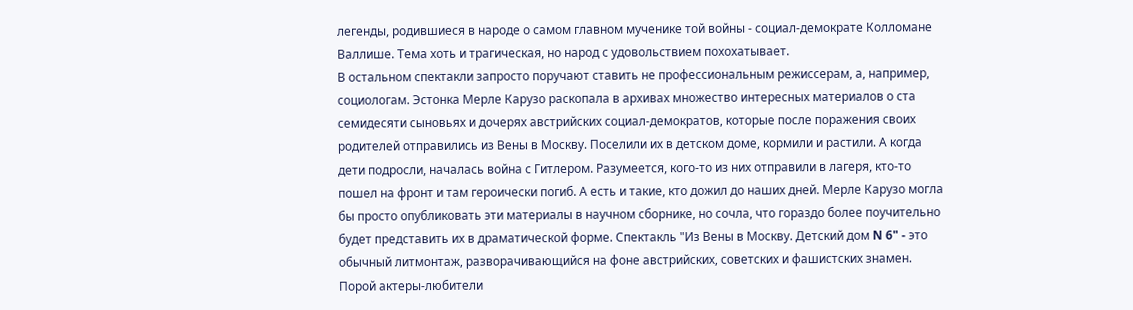легенды, родившиеся в народе о самом главном мученике той войны - социал-демократе Колломане Валлише. Тема хоть и трагическая, но народ с удовольствием похохатывает.
В остальном спектакли запросто поручают ставить не профессиональным режиссерам, а, например, социологам. Эстонка Мерле Карузо раскопала в архивах множество интересных материалов о ста семидесяти сыновьях и дочерях австрийских социал-демократов, которые после поражения своих родителей отправились из Вены в Москву. Поселили их в детском доме, кормили и растили. А когда дети подросли, началась война с Гитлером. Разумеется, кого-то из них отправили в лагеря, кто-то пошел на фронт и там героически погиб. А есть и такие, кто дожил до наших дней. Мерле Карузо могла бы просто опубликовать эти материалы в научном сборнике, но сочла, что гораздо более поучительно будет представить их в драматической форме. Спектакль "Из Вены в Москву. Детский дом N 6" - это обычный литмонтаж, разворачивающийся на фоне австрийских, советских и фашистских знамен. Порой актеры-любители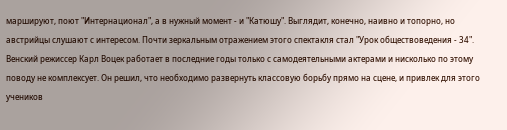маршируют, поют "Интернационал", а в нужный момент - и "Катюшу". Выглядит, конечно, наивно и топорно, но австрийцы слушают с интересом. Почти зеркальным отражением этого спектакля стал "Урок обществоведения - 34". Венский режиссер Карл Воцек работает в последние годы только с самодеятельными актерами и нисколько по этому поводу не комплексует. Он решил, что необходимо развернуть классовую борьбу прямо на сцене, и привлек для этого учеников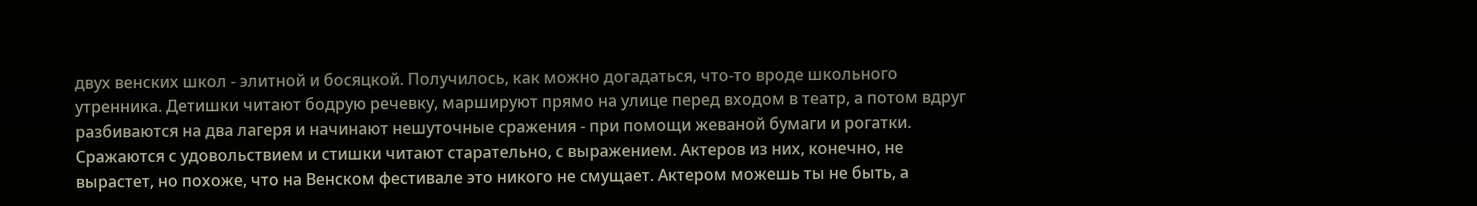двух венских школ - элитной и босяцкой. Получилось, как можно догадаться, что-то вроде школьного утренника. Детишки читают бодрую речевку, маршируют прямо на улице перед входом в театр, а потом вдруг разбиваются на два лагеря и начинают нешуточные сражения - при помощи жеваной бумаги и рогатки. Сражаются с удовольствием и стишки читают старательно, с выражением. Актеров из них, конечно, не вырастет, но похоже, что на Венском фестивале это никого не смущает. Актером можешь ты не быть, а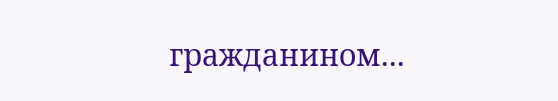гражданином...